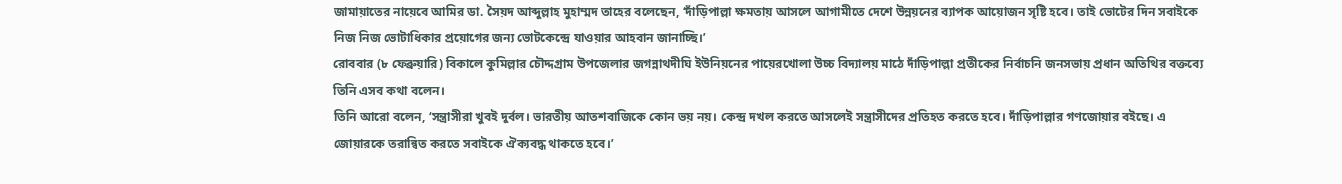জামায়াতের নায়েবে আমির ডা. সৈয়দ আব্দুল্লাহ মুহাম্মদ তাহের বলেছেন, ‘দাঁড়িপাল্লা ক্ষমতায় আসলে আগামীতে দেশে উন্নয়নের ব্যাপক আয়োজন সৃষ্টি হবে। তাই ভোটের দিন সবাইকে নিজ নিজ ভোটাধিকার প্রয়োগের জন্য ভোটকেন্দ্রে যাওয়ার আহবান জানাচ্ছি।’
রোববার (৮ ফেব্রুয়ারি) বিকালে কুমিল্লার চৌদ্দগ্রাম উপজেলার জগন্নাথদীঘি ইউনিয়নের পায়েরখোলা উচ্চ বিদ্যালয় মাঠে দাঁড়িপাল্লা প্রতীকের নির্বাচনি জনসভায় প্রধান অতিথির বক্তব্যে তিনি এসব কথা বলেন।
তিনি আরো বলেন, ‘সন্ত্রাসীরা খুবই দুর্বল। ভারতীয় আতশবাজিকে কোন ভয় নয়। কেন্দ্র দখল করতে আসলেই সন্ত্রাসীদের প্রতিহত করতে হবে। দাঁড়িপাল্লার গণজোয়ার বইছে। এ জোয়ারকে তরান্বিত করতে সবাইকে ঐক্যবদ্ধ থাকতে হবে।’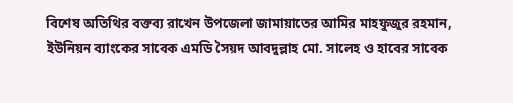বিশেষ অতিথির বক্তব্য রাখেন উপজেলা জামায়াতের আমির মাহফুজুর রহমান, ইউনিয়ন ব্যাংকের সাবেক এমডি সৈয়দ আবদুল্লাহ মো. সালেহ ও হাবের সাবেক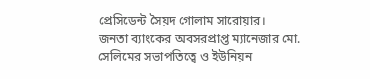প্রেসিডেন্ট সৈয়দ গোলাম সারোয়ার।
জনতা ব্যাংকের অবসরপ্রাপ্ত ম্যানেজার মো. সেলিমের সভাপতিত্বে ও ইউনিয়ন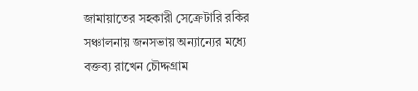জামায়াতের সহকারী সেক্রেটারি রকির সঞ্চালনায় জনসভায় অন্যান্যের মধ্যে বক্তব্য রাখেন চৌদ্দগ্রাম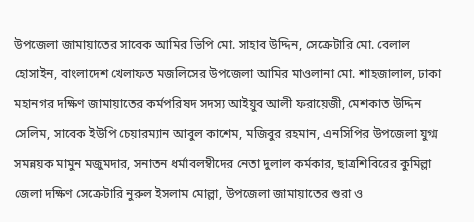উপজেলা জামায়াতের সাবেক আমির ভিপি মো. সাহাব উদ্দিন, সেক্রেটারি মো. বেলাল হোসাইন, বাংলাদেশ খেলাফত মজলিসের উপজেলা আমির মাওলানা মো. শাহজালাল, ঢাকা মহানগর দক্ষিণ জামায়াতের কর্মপরিষদ সদস্য আইয়ুব আলী ফরায়েজী, মেশকাত উদ্দিন সেলিম, সাবেক ইউপি চেয়ারম্যান আবুল কাশেম, মজিবুর রহমান, এনসিপির উপজেলা যুগ্ম সমন্নয়ক মামুন মজুমদার, সনাতন ধর্মাবলম্বীদের নেতা দুলাল কর্মকার, ছাত্রশিবিরের কুমিল্লা জেলা দক্ষিণ সেক্রেটারি নুরুল ইসলাম মোল্লা, উপজেলা জামায়াতের শুরা ও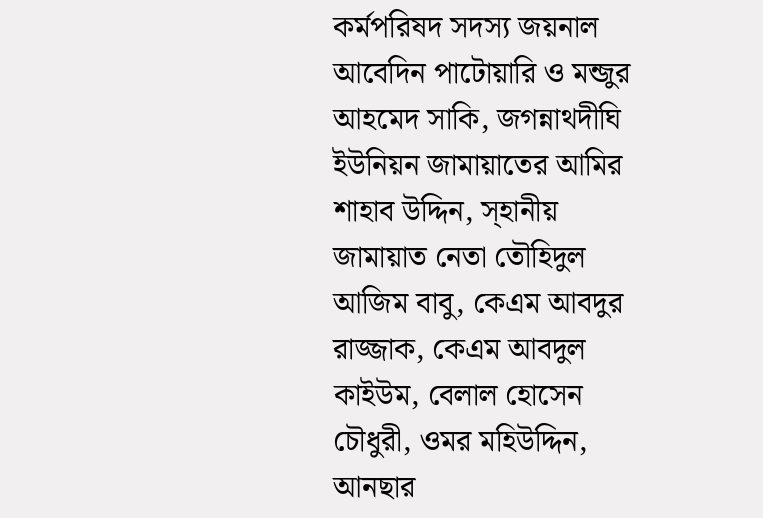কর্মপরিষদ সদস্য জয়নাল আবেদিন পাটোয়ারি ও মন্জুর আহমেদ সাকি, জগন্নাথদীঘি ইউনিয়ন জামায়াতের আমির শাহাব উদ্দিন, স্হানীয় জামায়াত নেতা তৌহিদুল আজিম বাবু, কেএম আবদুর রাজ্জাক, কেএম আবদুল কাইউম, বেলাল হোসেন চৌধুরী, ওমর মহিউদ্দিন, আনছার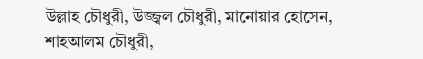উল্লাহ চৌধুরী, উজ্জ্বল চৌধুরী, মানোয়ার হোসেন, শাহআলম চৌধুরী,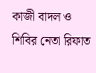কাজী বাদল ও শিবির নেতা রিফাত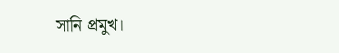সানি প্রমুখ।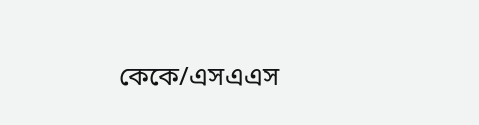কেকে/এসএএস